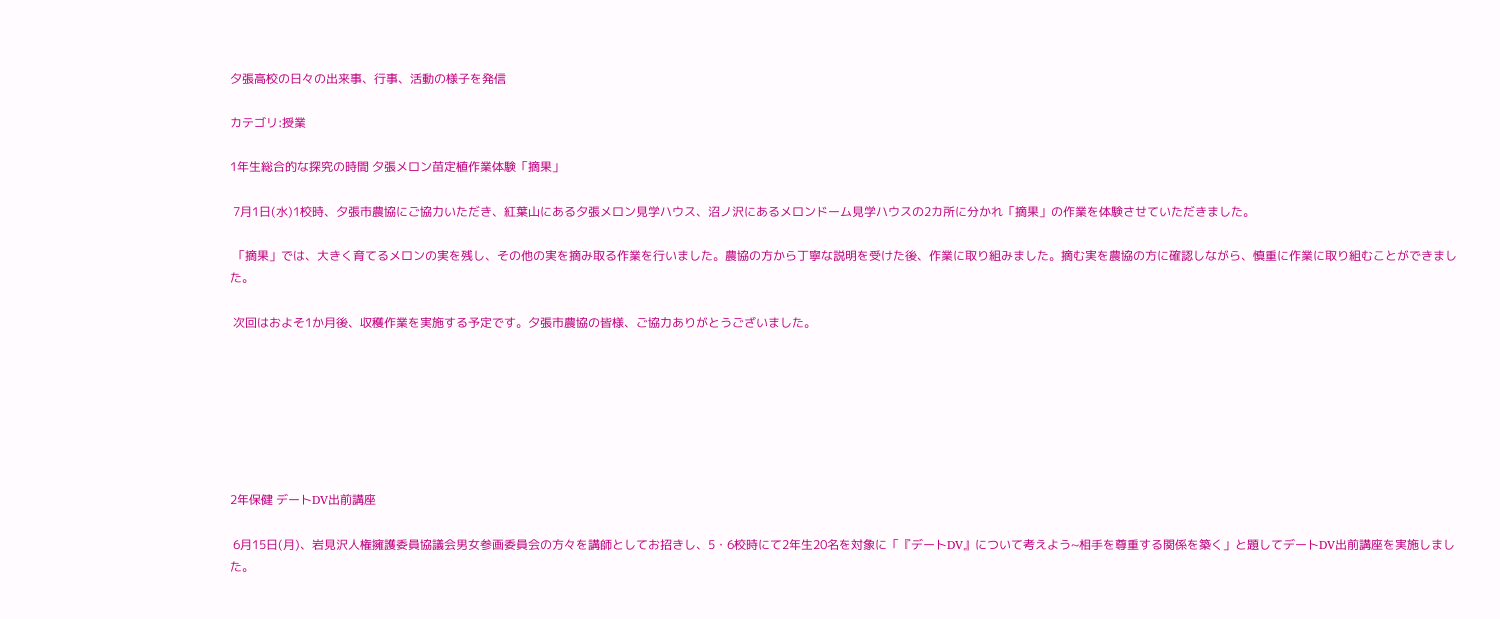夕張高校の日々の出来事、行事、活動の様子を発信

カテゴリ:授業

1年生総合的な探究の時間 夕張メロン苗定植作業体験「摘果」

 7月1日(水)1校時、夕張市農協にご協力いただき、紅葉山にある夕張メロン見学ハウス、沼ノ沢にあるメロンドーム見学ハウスの2カ所に分かれ「摘果」の作業を体験させていただきました。

 「摘果」では、大きく育てるメロンの実を残し、その他の実を摘み取る作業を行いました。農協の方から丁寧な説明を受けた後、作業に取り組みました。摘む実を農協の方に確認しながら、慎重に作業に取り組むことができました。

 次回はおよそ1か月後、収穫作業を実施する予定です。夕張市農協の皆様、ご協力ありがとうございました。







2年保健 デートDV出前講座

 6月15日(月)、岩見沢人権擁護委員協議会男女参画委員会の方々を講師としてお招きし、5・6校時にて2年生20名を対象に「『デートDV』について考えよう~相手を尊重する関係を築く」と題してデートDV出前講座を実施しました。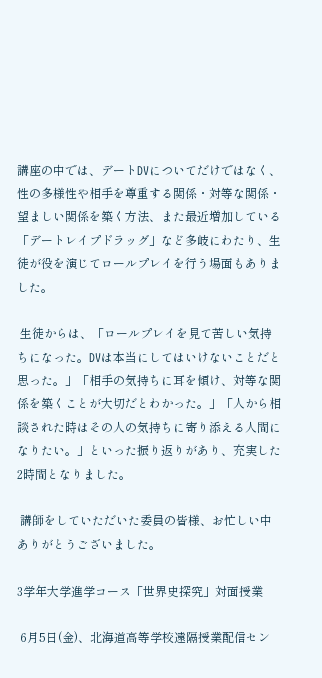講座の中では、デートDVについてだけではなく、性の多様性や相手を尊重する関係・対等な関係・望ましい関係を築く方法、また最近増加している「デートレイプドラッグ」など多岐にわたり、生徒が役を演じてロールプレイを行う場面もありました。

 生徒からは、「ロールプレイを見て苦しい気持ちになった。DVは本当にしてはいけないことだと思った。」「相手の気持ちに耳を傾け、対等な関係を築くことが大切だとわかった。」「人から相談された時はその人の気持ちに寄り添える人間になりたい。」といった振り返りがあり、充実した2時間となりました。

 講師をしていただいた委員の皆様、お忙しい中ありがとうございました。

3学年大学進学コース「世界史探究」対面授業

 6月5日(金)、北海道高等学校遠隔授業配信セン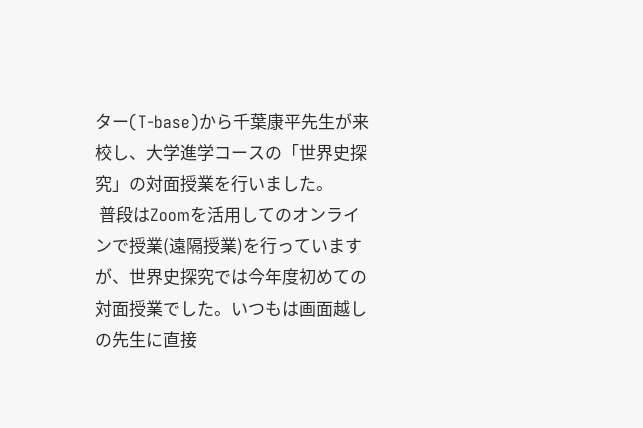ター(T-base)から千葉康平先生が来校し、大学進学コースの「世界史探究」の対面授業を行いました。
 普段はZoomを活用してのオンラインで授業(遠隔授業)を行っていますが、世界史探究では今年度初めての対面授業でした。いつもは画面越しの先生に直接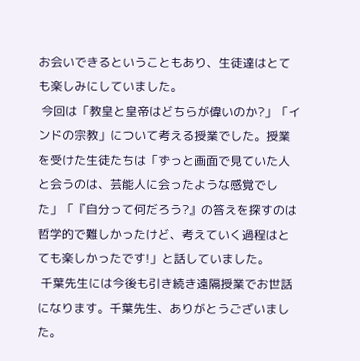お会いできるということもあり、生徒達はとても楽しみにしていました。
 今回は「教皇と皇帝はどちらが偉いのか?」「インドの宗教」について考える授業でした。授業を受けた生徒たちは「ずっと画面で見ていた人と会うのは、芸能人に会ったような感覚でした」「『自分って何だろう?』の答えを探すのは哲学的で難しかったけど、考えていく過程はとても楽しかったです!」と話していました。
 千葉先生には今後も引き続き遠隔授業でお世話になります。千葉先生、ありがとうございました。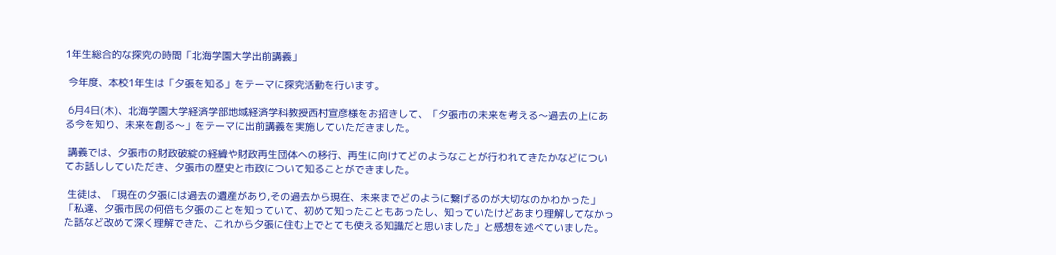1年生総合的な探究の時間「北海学園大学出前講義」

 今年度、本校1年生は「夕張を知る」をテーマに探究活動を行います。

 6月4日(木)、北海学園大学経済学部地域経済学科教授西村宣彦様をお招きして、「夕張市の未来を考える〜過去の上にある今を知り、未来を創る〜」をテーマに出前講義を実施していただきました。

 講義では、夕張市の財政破綻の経緯や財政再生団体への移行、再生に向けてどのようなことが行われてきたかなどについてお話ししていただき、夕張市の歴史と市政について知ることができました。

 生徒は、「現在の夕張には過去の遺産があり,その過去から現在、未来までどのように繋げるのが大切なのかわかった」「私達、夕張市民の何倍も夕張のことを知っていて、初めて知ったこともあったし、知っていたけどあまり理解してなかった話など改めて深く理解できた、これから夕張に住む上でとても使える知識だと思いました」と感想を述べていました。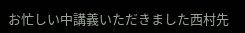お忙しい中講義いただきました西村先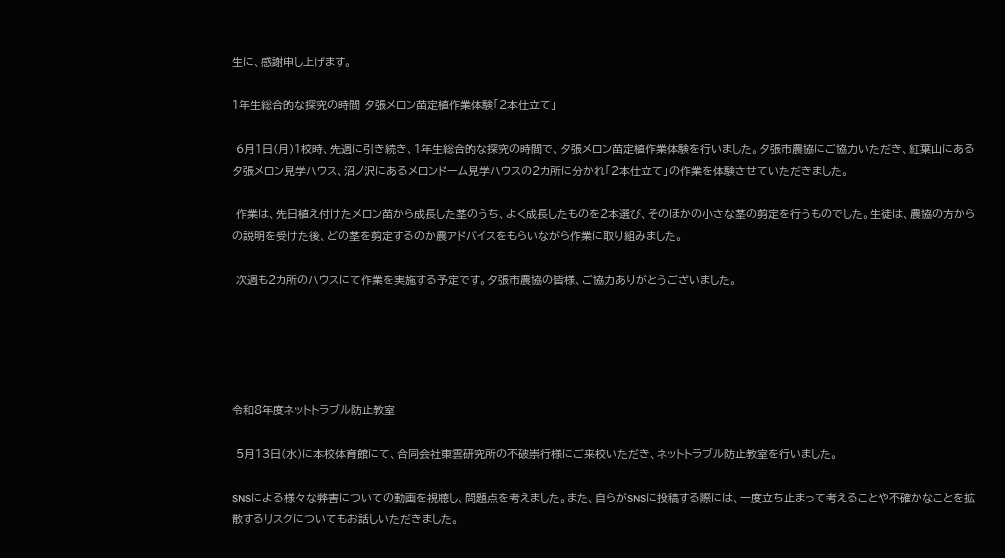生に、感謝申し上げます。

1年生総合的な探究の時間 夕張メロン苗定植作業体験「2本仕立て」

 6月1日(月)1校時、先週に引き続き、1年生総合的な探究の時間で、夕張メロン苗定植作業体験を行いました。夕張市農協にご協力いただき、紅葉山にある夕張メロン見学ハウス、沼ノ沢にあるメロンドーム見学ハウスの2カ所に分かれ「2本仕立て」の作業を体験させていただきました。

 作業は、先日植え付けたメロン苗から成長した茎のうち、よく成長したものを2本選び、そのほかの小さな茎の剪定を行うものでした。生徒は、農協の方からの説明を受けた後、どの茎を剪定するのか農アドバイスをもらいながら作業に取り組みました。

 次週も2カ所のハウスにて作業を実施する予定です。夕張市農協の皆様、ご協力ありがとうございました。





令和8年度ネットトラブル防止教室

 5月13日(水)に本校体育館にて、合同会社東雲研究所の不破崇行様にご来校いただき、ネットトラブル防止教室を行いました。

SNSによる様々な弊害についての動画を視聴し、問題点を考えました。また、自らがSNSに投稿する際には、一度立ち止まって考えることや不確かなことを拡散するリスクについてもお話しいただきました。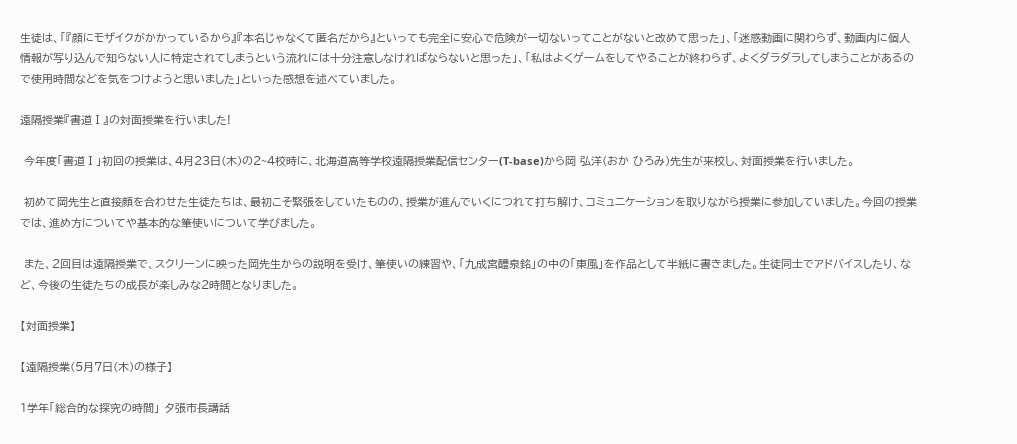生徒は、「『顔にモザイクがかかっているから』『本名じゃなくて匿名だから』といっても完全に安心で危険が一切ないってことがないと改めて思った」、「迷惑動画に関わらず、動画内に個人情報が写り込んで知らない人に特定されてしまうという流れには十分注意しなければならないと思った」、「私はよくゲームをしてやることが終わらず、よくダラダラしてしまうことがあるので使用時間などを気をつけようと思いました」といった感想を述べていました。

遠隔授業『書道Ⅰ』の対面授業を行いました!

 今年度「書道Ⅰ」初回の授業は、4月23日(木)の2~4校時に、北海道高等学校遠隔授業配信センター(T-base)から岡 弘洋(おか ひろみ)先生が来校し、対面授業を行いました。

 初めて岡先生と直接顔を合わせた生徒たちは、最初こそ緊張をしていたものの、授業が進んでいくにつれて打ち解け、コミュニケーションを取りながら授業に参加していました。今回の授業では、進め方についてや基本的な筆使いについて学びました。

 また、2回目は遠隔授業で、スクリーンに映った岡先生からの説明を受け、筆使いの練習や、「九成宮醴泉銘」の中の「東風」を作品として半紙に書きました。生徒同士でアドバイスしたり、など、今後の生徒たちの成長が楽しみな2時間となりました。

【対面授業】

【遠隔授業(5月7日(木)の様子】

1学年「総合的な探究の時間」 夕張市長講話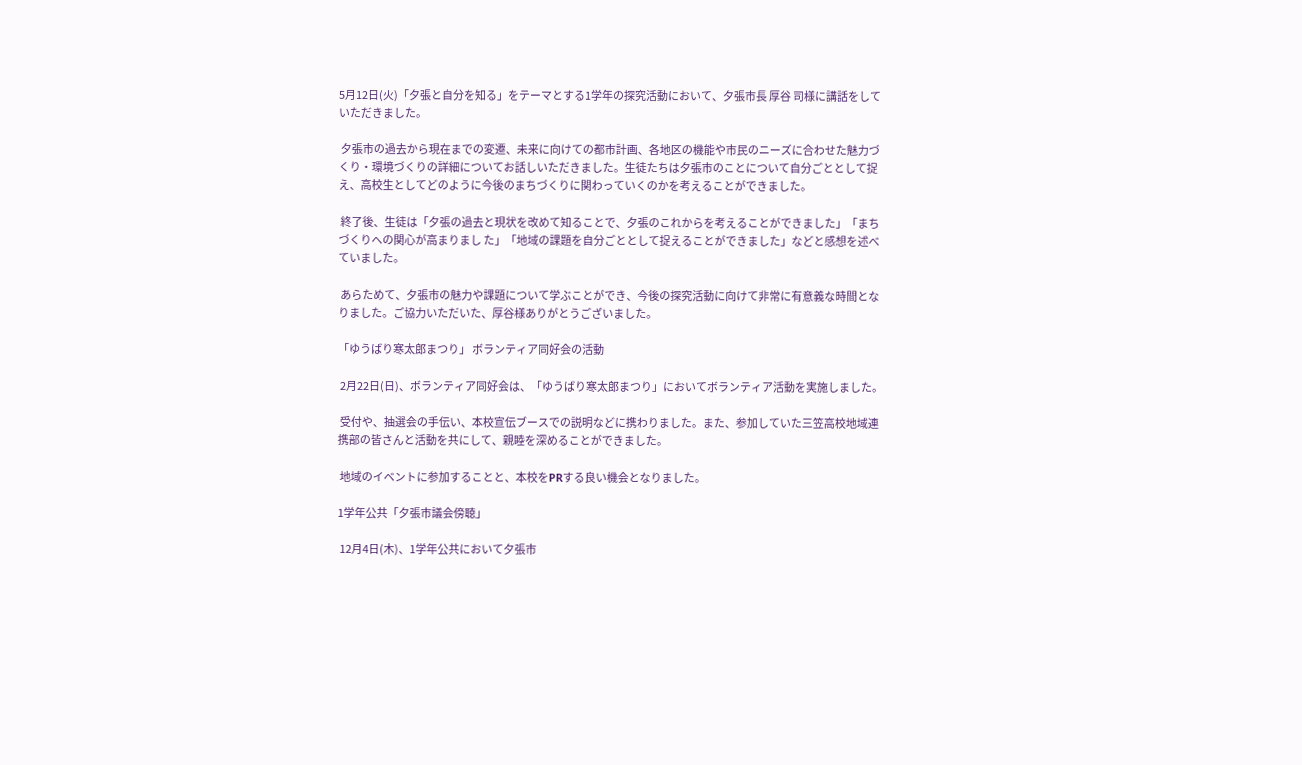5月12日(火)「夕張と自分を知る」をテーマとする1学年の探究活動において、夕張市長 厚谷 司様に講話をしていただきました。

 夕張市の過去から現在までの変遷、未来に向けての都市計画、各地区の機能や市民のニーズに合わせた魅力づくり・環境づくりの詳細についてお話しいただきました。生徒たちは夕張市のことについて自分ごととして捉え、高校生としてどのように今後のまちづくりに関わっていくのかを考えることができました。

 終了後、生徒は「夕張の過去と現状を改めて知ることで、夕張のこれからを考えることができました」「まちづくりへの関心が高まりまし た」「地域の課題を自分ごととして捉えることができました」などと感想を述べていました。

 あらためて、夕張市の魅力や課題について学ぶことができ、今後の探究活動に向けて非常に有意義な時間となりました。ご協力いただいた、厚谷様ありがとうございました。

「ゆうばり寒太郎まつり」 ボランティア同好会の活動

 2月22日(日)、ボランティア同好会は、「ゆうばり寒太郎まつり」においてボランティア活動を実施しました。

 受付や、抽選会の手伝い、本校宣伝ブースでの説明などに携わりました。また、参加していた三笠高校地域連携部の皆さんと活動を共にして、親睦を深めることができました。

 地域のイベントに参加することと、本校をPRする良い機会となりました。

1学年公共「夕張市議会傍聴」

 12月4日(木)、1学年公共において夕張市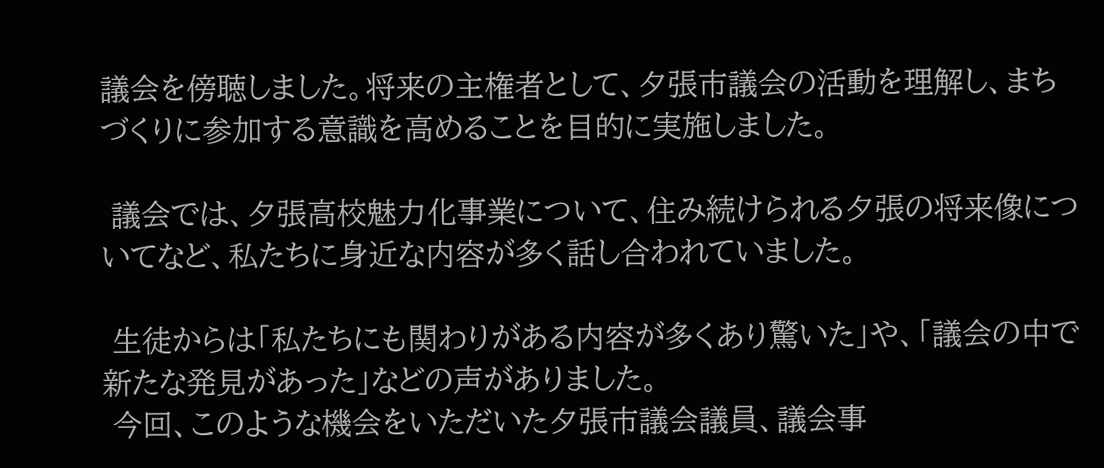議会を傍聴しました。将来の主権者として、夕張市議会の活動を理解し、まちづくりに参加する意識を高めることを目的に実施しました。

 議会では、夕張高校魅力化事業について、住み続けられる夕張の将来像についてなど、私たちに身近な内容が多く話し合われていました。

 生徒からは「私たちにも関わりがある内容が多くあり驚いた」や、「議会の中で新たな発見があった」などの声がありました。
 今回、このような機会をいただいた夕張市議会議員、議会事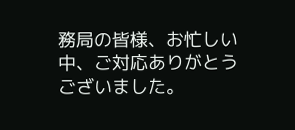務局の皆様、お忙しい中、ご対応ありがとうございました。